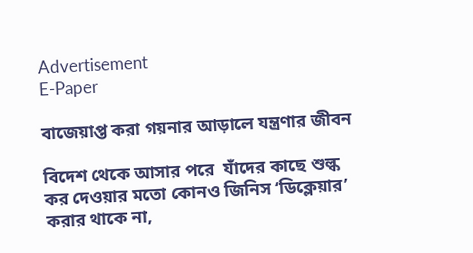Advertisement
E-Paper

বাজেয়াপ্ত করা গয়নার আড়ালে যন্ত্রণার জীবন

বিদেশ থেকে আসার পরে  যাঁদের কাছে শুল্ক কর দেওয়ার মতো কোনও জিনিস ‘ডিক্লেয়ার’ করার থাকে না,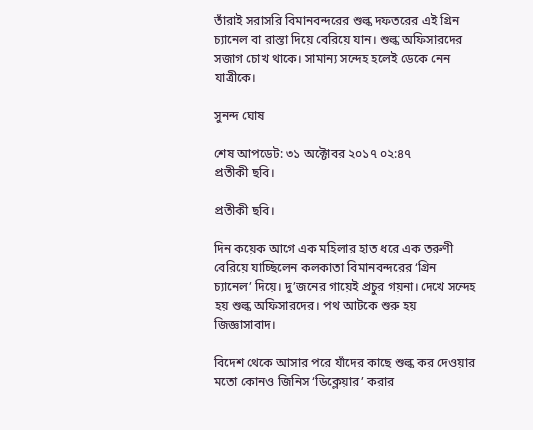তাঁরাই সরাসরি বিমানবন্দরের শুল্ক দফতরের এই গ্রিন চ্যানেল বা রাস্তা দিয়ে বেরিয়ে যান। শুল্ক অফিসারদের সজাগ চোখ থাকে। সামান্য সন্দেহ হলেই ডেকে নেন যাত্রীকে।

সুনন্দ ঘোষ

শেষ আপডেট: ৩১ অক্টোবর ২০১৭ ০২:৪৭
প্রতীকী ছবি।

প্রতীকী ছবি।

দিন কয়েক আগে এক মহিলার হাত ধরে এক তরুণী বেরিয়ে যাচ্ছিলেন কলকাতা বিমানবন্দরের ‘গ্রিন চ্যানেল’ দিয়ে। দু’জনের গায়েই প্রচুর গয়না। দেখে সন্দেহ হয় শুল্ক অফিসারদের। পথ আটকে শুরু হয় জিজ্ঞাসাবাদ।

বিদেশ থেকে আসার পরে যাঁদের কাছে শুল্ক কর দেওয়ার মতো কোনও জিনিস ‘ডিক্লেয়ার’ করার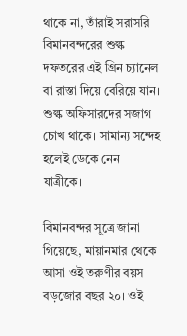থাকে না, তাঁরাই সরাসরি বিমানবন্দরের শুল্ক দফতরের এই গ্রিন চ্যানেল বা রাস্তা দিয়ে বেরিয়ে যান। শুল্ক অফিসারদের সজাগ চোখ থাকে। সামান্য সন্দেহ হলেই ডেকে নেন যাত্রীকে।

বিমানবন্দর সূত্রে জানা গিয়েছে, মায়ানমার থেকে আসা ওই তরুণীর বয়স বড়জোর বছর ২০। ওই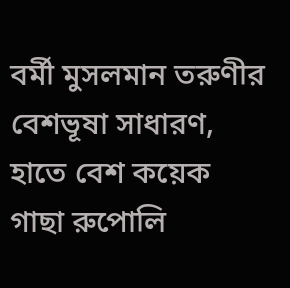বর্মী মুসলমান তরুণীর বেশভূষা সাধারণ, হাতে বেশ কয়েক গাছা রুপোলি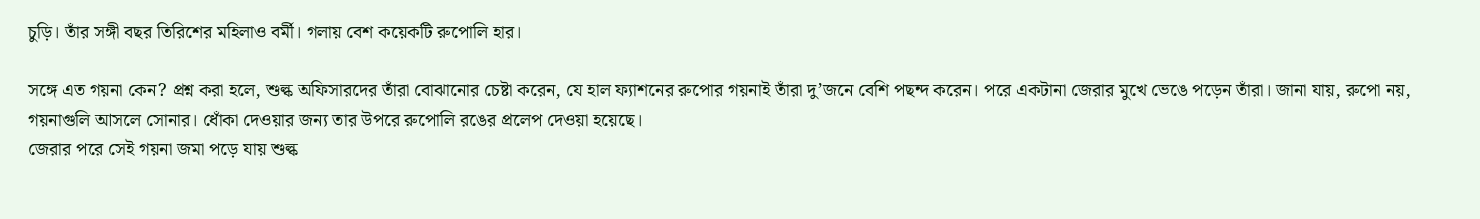চুড়ি। তাঁর সঙ্গী বছর তিরিশের মহিলাও বর্মী। গলায় বেশ কয়েকটি রুপোলি হার।

সঙ্গে এত গয়না কেন? প্রশ্ন করা হলে, শুল্ক অফিসারদের তাঁরা বোঝানোর চেষ্টা করেন, যে হাল ফ্যাশনের রুপোর গয়নাই তাঁরা দু’জনে বেশি পছন্দ করেন। পরে একটানা জেরার মুখে ভেঙে পড়েন তাঁরা। জানা যায়, রুপো নয়, গয়নাগুলি আসলে সোনার। ধোঁকা দেওয়ার জন্য তার উপরে রুপোলি রঙের প্রলেপ দেওয়া হয়েছে।
জেরার পরে সেই গয়না জমা পড়ে যায় শুল্ক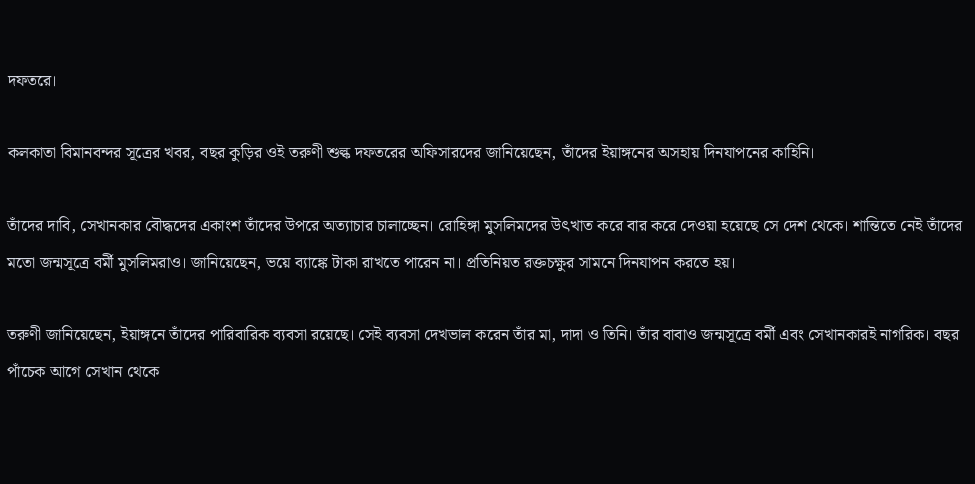দফতরে।

কলকাতা বিমানবন্দর সূত্রের খবর, বছর কুড়ির ওই তরুণী শুল্ক দফতরের অফিসারদের জানিয়েছেন, তাঁদের ইয়াঙ্গনের অসহায় দিনযাপনের কাহিনি।

তাঁদের দাবি, সেখানকার বৌদ্ধদের একাংশ তাঁদের উপরে অত্যাচার চালাচ্ছেন। রোহিঙ্গা মুসলিমদের উৎখাত করে বার করে দেওয়া হয়েছে সে দেশ থেকে। শান্তিতে নেই তাঁদের মতো জন্মসূত্রে বর্মী মুসলিমরাও। জানিয়েছেন, ভয়ে ব্যাঙ্কে টাকা রাখতে পারেন না। প্রতিনিয়ত রক্তচক্ষুর সামনে দিনযাপন করতে হয়।

তরুণী জানিয়েছেন, ইয়াঙ্গনে তাঁদের পারিবারিক ব্যবসা রয়েছে। সেই ব্যবসা দেখভাল করেন তাঁর মা, দাদা ও তিনি। তাঁর বাবাও জন্মসূত্রে বর্মী এবং সেখানকারই নাগরিক। বছর পাঁচেক আগে সেখান থেকে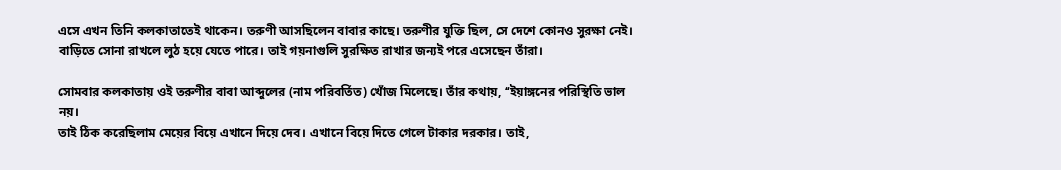এসে এখন তিনি কলকাতাতেই থাকেন। তরুণী আসছিলেন বাবার কাছে। তরুণীর যুক্তি ছিল, সে দেশে কোনও সুরক্ষা নেই। বাড়িতে সোনা রাখলে লুঠ হয়ে যেতে পারে। তাই গয়নাগুলি সুরক্ষিত রাখার জন্যই পরে এসেছেন তাঁরা।

সোমবার কলকাতায় ওই তরুণীর বাবা আব্দুলের (নাম পরিবর্তিত) খোঁজ মিলেছে। তাঁর কথায়, ‘‘ইয়াঙ্গনের পরিস্থিতি ভাল নয়।
তাই ঠিক করেছিলাম মেয়ের বিয়ে এখানে দিয়ে দেব। এখানে বিয়ে দিতে গেলে টাকার দরকার। তাই,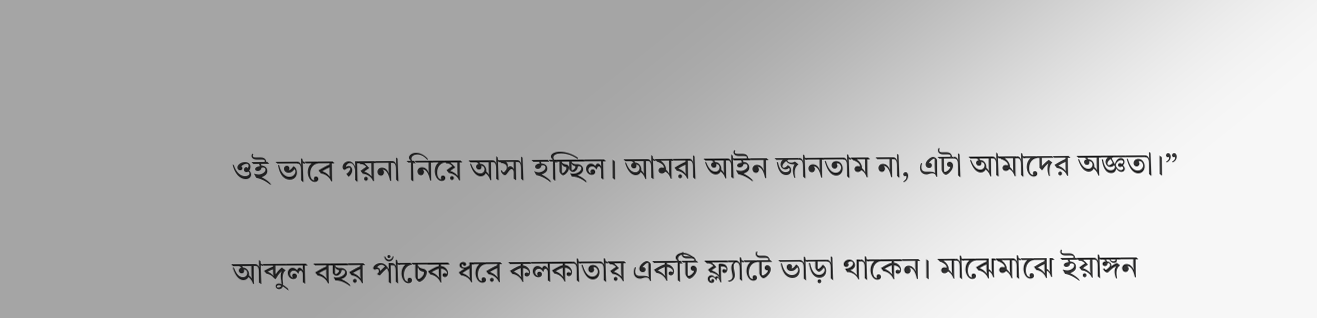ওই ভাবে গয়না নিয়ে আসা হচ্ছিল। আমরা আইন জানতাম না, এটা আমাদের অজ্ঞতা।’’

আব্দুল বছর পাঁচেক ধরে কলকাতায় একটি ফ্ল্যাটে ভাড়া থাকেন। মাঝেমাঝে ইয়াঙ্গন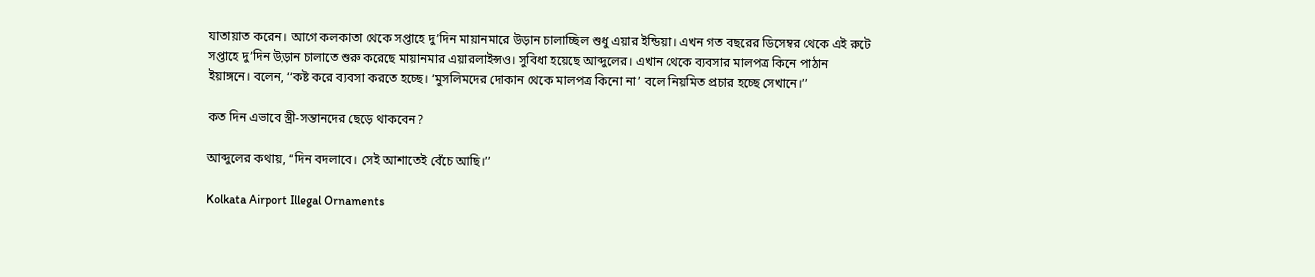যাতায়াত করেন। আগে কলকাতা থেকে সপ্তাহে দু’দিন মায়ানমারে উড়ান চালাচ্ছিল শুধু এয়ার ইন্ডিয়া। এখন গত বছরের ডিসেম্বর থেকে এই রুটে সপ্তাহে দু’দিন উ়ড়ান চালাতে শুরু করেছে মায়ানমার এয়ারলাইন্সও। সুবিধা হয়েছে আব্দুলের। এখান থেকে ব্যবসার মালপত্র কিনে পাঠান ইয়াঙ্গনে। বলেন, ‘‘কষ্ট করে ব্যবসা করতে হচ্ছে। ‘মুসলিমদের দোকান থেকে মালপত্র কিনো না’ বলে নিয়মিত প্রচার হচ্ছে সেখানে।’’

কত দিন এভাবে স্ত্রী-সন্তানদের ছেড়ে থাকবেন?

আব্দুলের কথায়, ‘‘দিন বদলাবে। সেই আশাতেই বেঁচে আছি।’’

Kolkata Airport Illegal Ornaments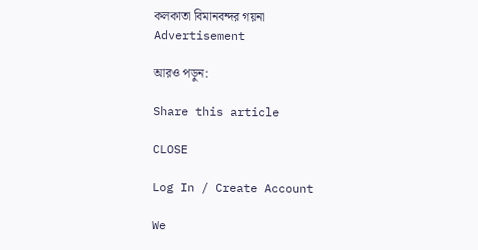কলকাতা বিমানবন্দর গয়না
Advertisement

আরও পড়ুন:

Share this article

CLOSE

Log In / Create Account

We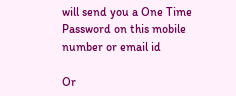will send you a One Time Password on this mobile number or email id

Or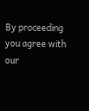By proceeding you agree with our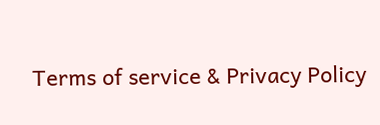Terms of service & Privacy Policy